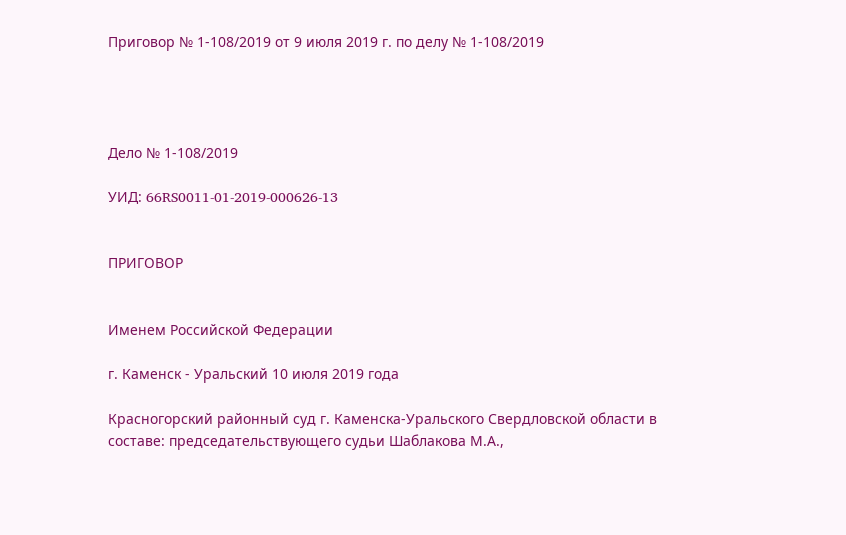Приговор № 1-108/2019 от 9 июля 2019 г. по делу № 1-108/2019




Дело № 1-108/2019

УИД: 66RS0011-01-2019-000626-13


ПРИГОВОР


Именем Российской Федерации

г. Каменск - Уральский 10 июля 2019 года

Красногорский районный суд г. Каменска-Уральского Свердловской области в составе: председательствующего судьи Шаблакова М.А.,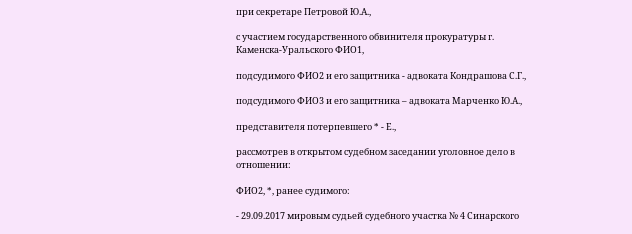при секретаре Петровой Ю.А.,

с участием государственного обвинителя прокуратуры г. Каменска-Уральского ФИО1,

подсудимого ФИО2 и его защитника - адвоката Кондрашова С.Г.,

подсудимого ФИО3 и его защитника – адвоката Марченко Ю.А.,

представителя потерпевшего * - Е.,

рассмотрев в открытом судебном заседании уголовное дело в отношении:

ФИО2, *, ранее судимого:

- 29.09.2017 мировым судьей судебного участка № 4 Синарского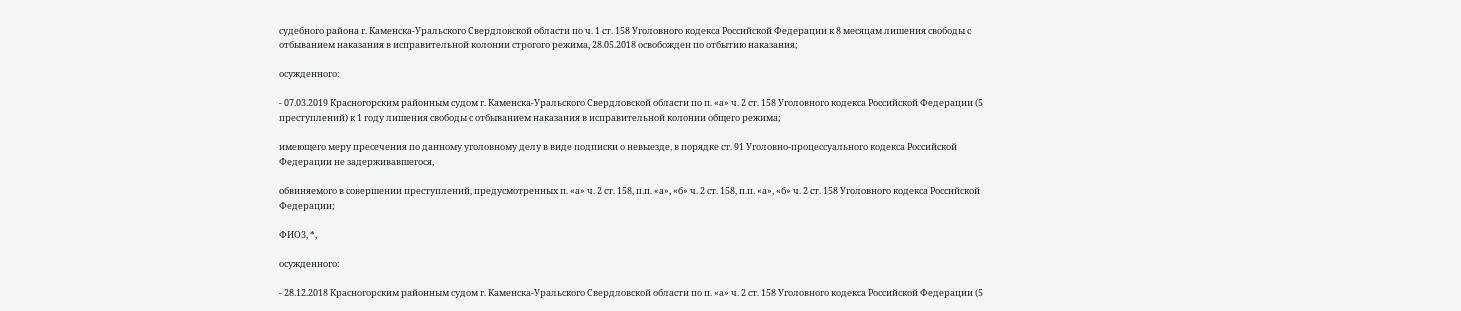судебного района г. Каменска-Уральского Свердловской области по ч. 1 ст. 158 Уголовного кодекса Российской Федерации к 8 месяцам лишения свободы с отбыванием наказания в исправительной колонии строгого режима, 28.05.2018 освобожден по отбытию наказания;

осужденного:

- 07.03.2019 Красногорским районным судом г. Каменска-Уральского Свердловской области по п. «а» ч. 2 ст. 158 Уголовного кодекса Российской Федерации (5 преступлений) к 1 году лишения свободы с отбыванием наказания в исправительной колонии общего режима;

имеющего меру пресечения по данному уголовному делу в виде подписки о невыезде, в порядке ст. 91 Уголовно-процессуального кодекса Российской Федерации не задерживавшегося,

обвиняемого в совершении преступлений, предусмотренных п. «а» ч. 2 ст. 158, п.п. «а», «б» ч. 2 ст. 158, п.п. «а», «б» ч. 2 ст. 158 Уголовного кодекса Российской Федерации;

ФИО3, *,

осужденного:

- 28.12.2018 Красногорским районным судом г. Каменска-Уральского Свердловской области по п. «а» ч. 2 ст. 158 Уголовного кодекса Российской Федерации (5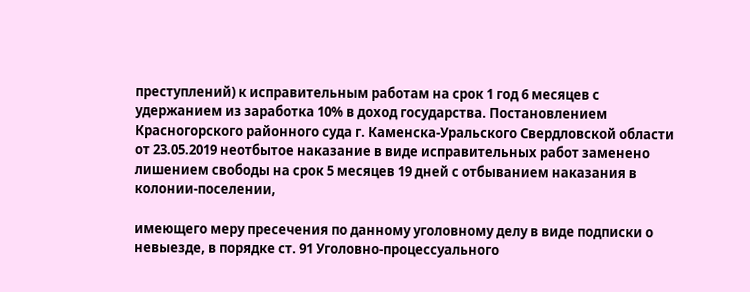преступлений) к исправительным работам на срок 1 год 6 месяцев с удержанием из заработка 10% в доход государства. Постановлением Красногорского районного суда г. Каменска-Уральского Свердловской области от 23.05.2019 неотбытое наказание в виде исправительных работ заменено лишением свободы на срок 5 месяцев 19 дней с отбыванием наказания в колонии-поселении,

имеющего меру пресечения по данному уголовному делу в виде подписки о невыезде, в порядке ст. 91 Уголовно-процессуального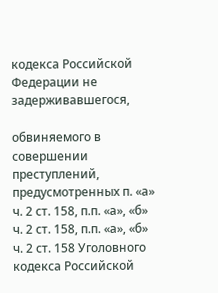кодекса Российской Федерации не задерживавшегося,

обвиняемого в совершении преступлений, предусмотренных п. «а» ч. 2 ст. 158, п.п. «а», «б» ч. 2 ст. 158, п.п. «а», «б» ч. 2 ст. 158 Уголовного кодекса Российской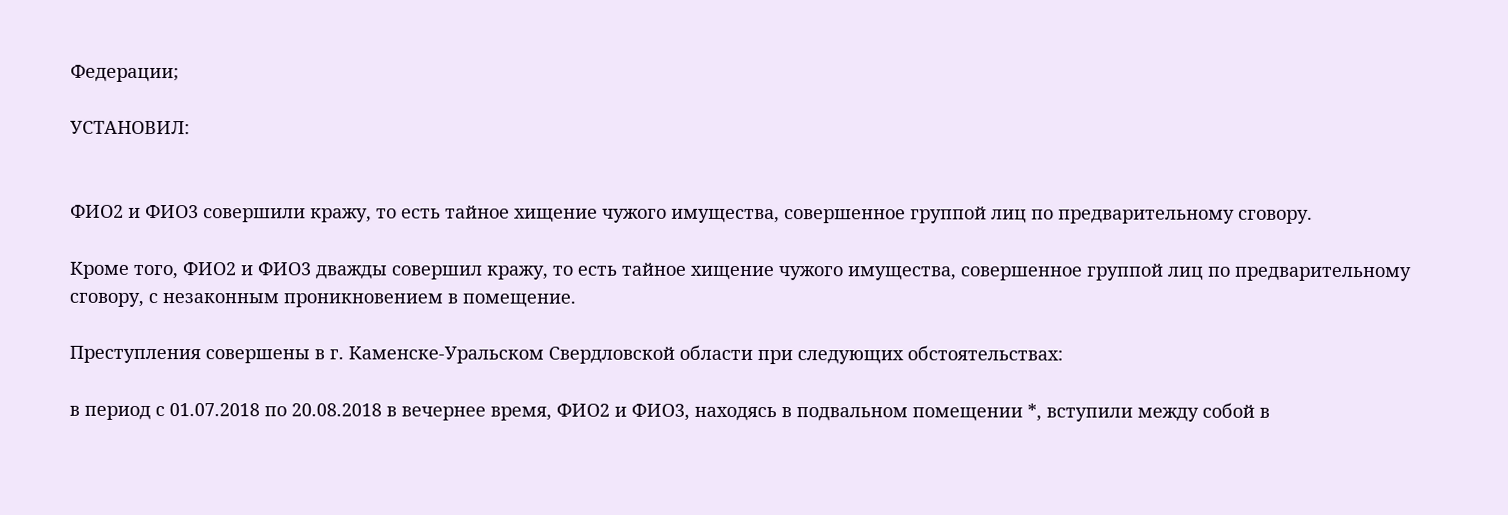Федерации;

УСТАНОВИЛ:


ФИО2 и ФИО3 совершили кражу, то есть тайное хищение чужого имущества, совершенное группой лиц по предварительному сговору.

Кроме того, ФИО2 и ФИО3 дважды совершил кражу, то есть тайное хищение чужого имущества, совершенное группой лиц по предварительному сговору, с незаконным проникновением в помещение.

Преступления совершены в г. Каменске-Уральском Свердловской области при следующих обстоятельствах:

в период с 01.07.2018 по 20.08.2018 в вечернее время, ФИО2 и ФИО3, находясь в подвальном помещении *, вступили между собой в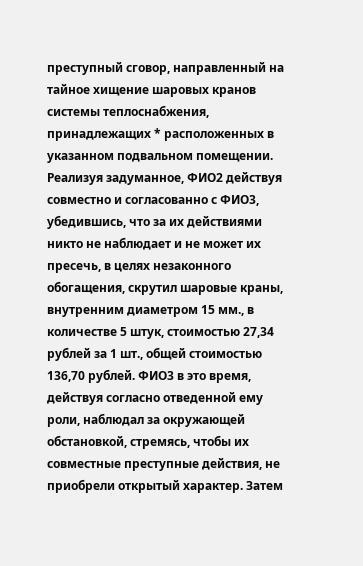преступный сговор, направленный на тайное хищение шаровых кранов системы теплоснабжения, принадлежащих * расположенных в указанном подвальном помещении. Реализуя задуманное, ФИО2 действуя совместно и согласованно с ФИО3, убедившись, что за их действиями никто не наблюдает и не может их пресечь, в целях незаконного обогащения, скрутил шаровые краны, внутренним диаметром 15 мм., в количестве 5 штук, стоимостью 27,34 рублей за 1 шт., общей стоимостью 136,70 рублей. ФИО3 в это время, действуя согласно отведенной ему роли, наблюдал за окружающей обстановкой, стремясь, чтобы их совместные преступные действия, не приобрели открытый характер. Затем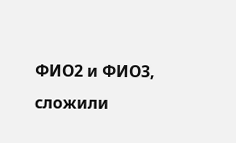ФИО2 и ФИО3, сложили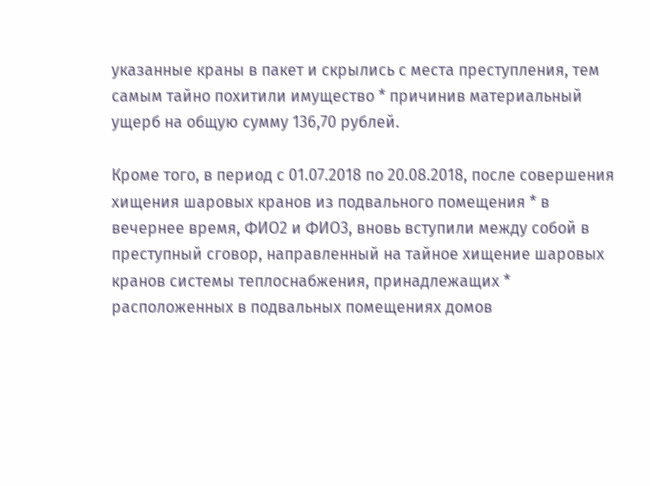указанные краны в пакет и скрылись с места преступления, тем самым тайно похитили имущество * причинив материальный ущерб на общую сумму 136,70 рублей.

Кроме того, в период с 01.07.2018 по 20.08.2018, после совершения хищения шаровых кранов из подвального помещения * в вечернее время, ФИО2 и ФИО3, вновь вступили между собой в преступный сговор, направленный на тайное хищение шаровых кранов системы теплоснабжения, принадлежащих * расположенных в подвальных помещениях домов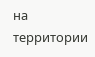на территории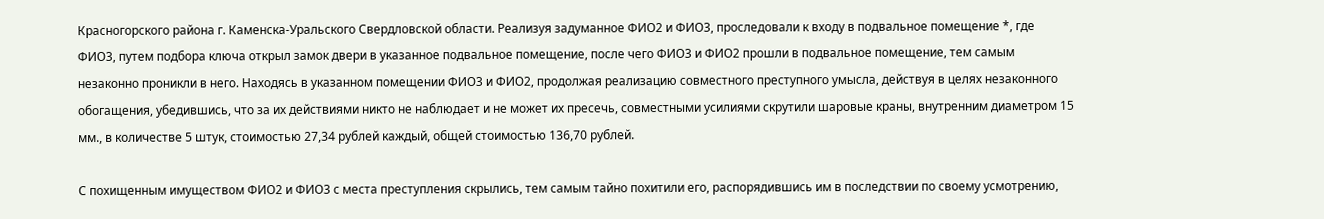Красногорского района г. Каменска-Уральского Свердловской области. Реализуя задуманное ФИО2 и ФИО3, проследовали к входу в подвальное помещение *, где ФИО3, путем подбора ключа открыл замок двери в указанное подвальное помещение, после чего ФИО3 и ФИО2 прошли в подвальное помещение, тем самым незаконно проникли в него. Находясь в указанном помещении ФИО3 и ФИО2, продолжая реализацию совместного преступного умысла, действуя в целях незаконного обогащения, убедившись, что за их действиями никто не наблюдает и не может их пресечь, совместными усилиями скрутили шаровые краны, внутренним диаметром 15 мм., в количестве 5 штук, стоимостью 27,34 рублей каждый, общей стоимостью 136,70 рублей.

С похищенным имуществом ФИО2 и ФИО3 с места преступления скрылись, тем самым тайно похитили его, распорядившись им в последствии по своему усмотрению,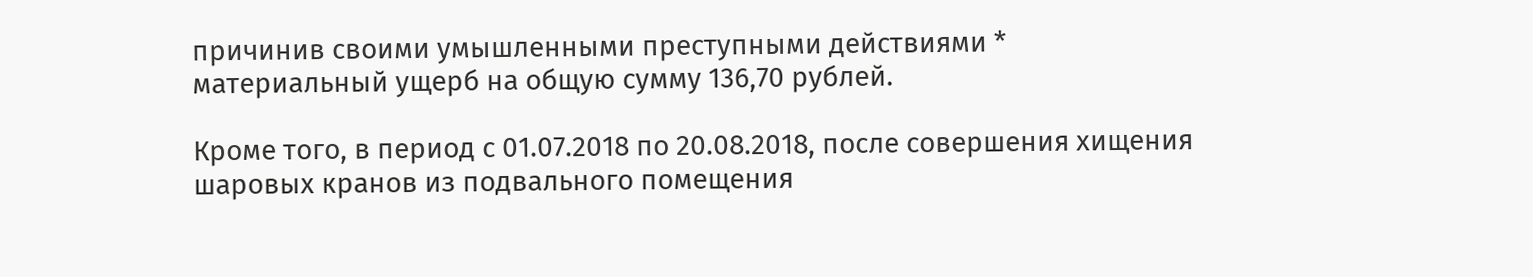причинив своими умышленными преступными действиями * материальный ущерб на общую сумму 136,70 рублей.

Кроме того, в период с 01.07.2018 по 20.08.2018, после совершения хищения шаровых кранов из подвального помещения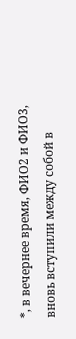*, в вечернее время, ФИО2 и ФИО3, вновь вступили между собой в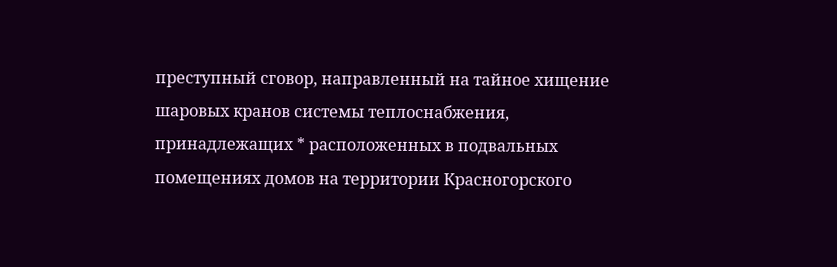преступный сговор, направленный на тайное хищение шаровых кранов системы теплоснабжения, принадлежащих * расположенных в подвальных помещениях домов на территории Красногорского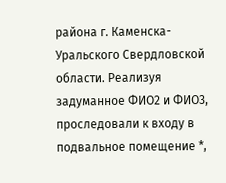района г. Каменска-Уральского Свердловской области. Реализуя задуманное ФИО2 и ФИО3, проследовали к входу в подвальное помещение *,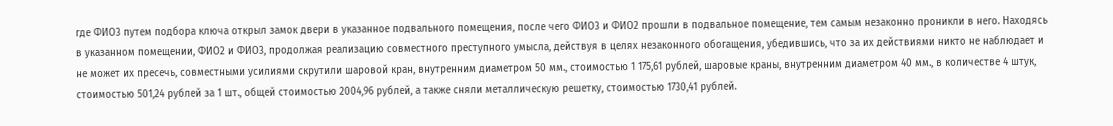где ФИО3 путем подбора ключа открыл замок двери в указанное подвального помещения, после чего ФИО3 и ФИО2 прошли в подвальное помещение, тем самым незаконно проникли в него. Находясь в указанном помещении, ФИО2 и ФИО3, продолжая реализацию совместного преступного умысла, действуя в целях незаконного обогащения, убедившись, что за их действиями никто не наблюдает и не может их пресечь, совместными усилиями скрутили шаровой кран, внутренним диаметром 50 мм., стоимостью 1 175,61 рублей, шаровые краны, внутренним диаметром 40 мм., в количестве 4 штук, стоимостью 501,24 рублей за 1 шт., общей стоимостью 2004,96 рублей, а также сняли металлическую решетку, стоимостью 1730,41 рублей.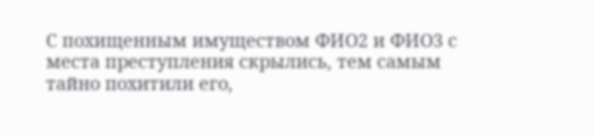С похищенным имуществом ФИО2 и ФИО3 с места преступления скрылись, тем самым тайно похитили его,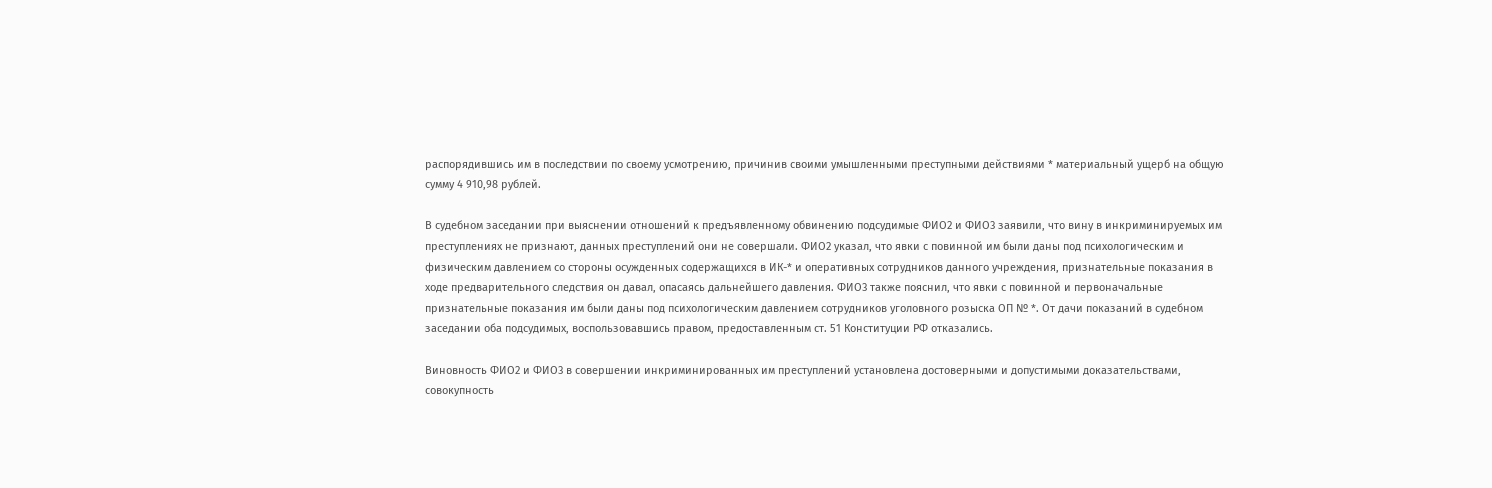распорядившись им в последствии по своему усмотрению, причинив своими умышленными преступными действиями * материальный ущерб на общую сумму 4 910,98 рублей.

В судебном заседании при выяснении отношений к предъявленному обвинению подсудимые ФИО2 и ФИО3 заявили, что вину в инкриминируемых им преступлениях не признают, данных преступлений они не совершали. ФИО2 указал, что явки с повинной им были даны под психологическим и физическим давлением со стороны осужденных содержащихся в ИК-* и оперативных сотрудников данного учреждения, признательные показания в ходе предварительного следствия он давал, опасаясь дальнейшего давления. ФИО3 также пояснил, что явки с повинной и первоначальные признательные показания им были даны под психологическим давлением сотрудников уголовного розыска ОП № *. От дачи показаний в судебном заседании оба подсудимых, воспользовавшись правом, предоставленным ст. 51 Конституции РФ отказались.

Виновность ФИО2 и ФИО3 в совершении инкриминированных им преступлений установлена достоверными и допустимыми доказательствами, совокупность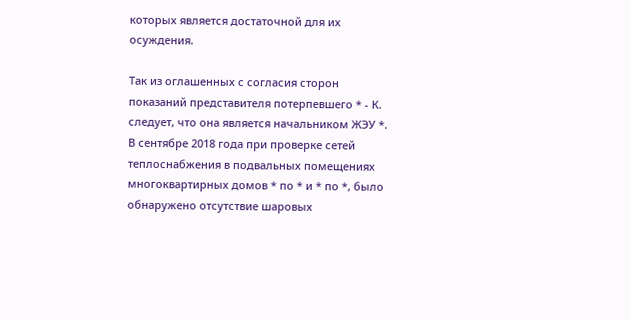которых является достаточной для их осуждения.

Так из оглашенных с согласия сторон показаний представителя потерпевшего * - К. следует, что она является начальником ЖЭУ *. В сентябре 2018 года при проверке сетей теплоснабжения в подвальных помещениях многоквартирных домов * по * и * по *, было обнаружено отсутствие шаровых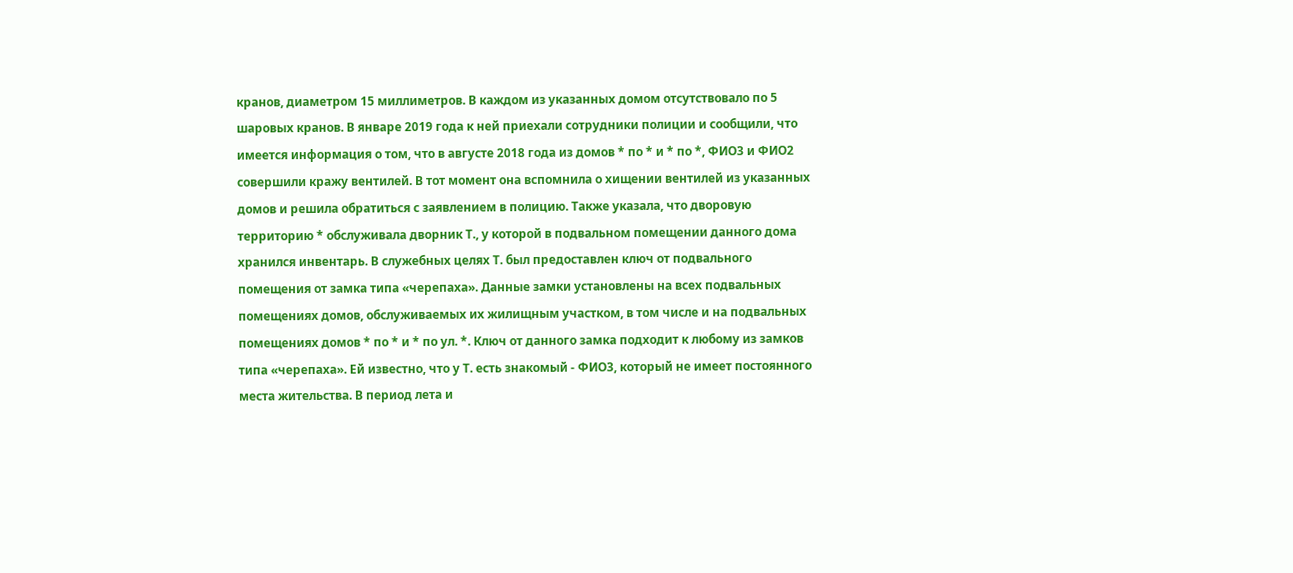кранов, диаметром 15 миллиметров. В каждом из указанных домом отсутствовало по 5 шаровых кранов. В январе 2019 года к ней приехали сотрудники полиции и сообщили, что имеется информация о том, что в августе 2018 года из домов * по * и * по *, ФИО3 и ФИО2 совершили кражу вентилей. В тот момент она вспомнила о хищении вентилей из указанных домов и решила обратиться с заявлением в полицию. Также указала, что дворовую территорию * обслуживала дворник Т., у которой в подвальном помещении данного дома хранился инвентарь. В служебных целях Т. был предоставлен ключ от подвального помещения от замка типа «черепаха». Данные замки установлены на всех подвальных помещениях домов, обслуживаемых их жилищным участком, в том числе и на подвальных помещениях домов * по * и * по ул. *. Ключ от данного замка подходит к любому из замков типа «черепаха». Ей известно, что у Т. есть знакомый - ФИО3, который не имеет постоянного места жительства. В период лета и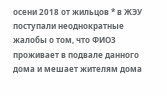осени 2018 от жильцов * в ЖЭУ поступали неоднократные жалобы о том, что ФИО3 проживает в подвале данного дома и мешает жителям дома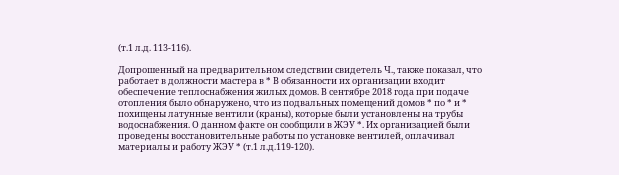(т.1 л.д. 113-116).

Допрошенный на предварительном следствии свидетель Ч., также показал, что работает в должности мастера в * В обязанности их организации входит обеспечение теплоснабжения жилых домов. В сентябре 2018 года при подаче отопления было обнаружено, что из подвальных помещений домов * по * и * похищены латунные вентили (краны), которые были установлены на трубы водоснабжения. О данном факте он сообщили в ЖЭУ *. Их организацией были проведены восстановительные работы по установке вентилей, оплачивал материалы и работу ЖЭУ * (т.1 л.д.119-120).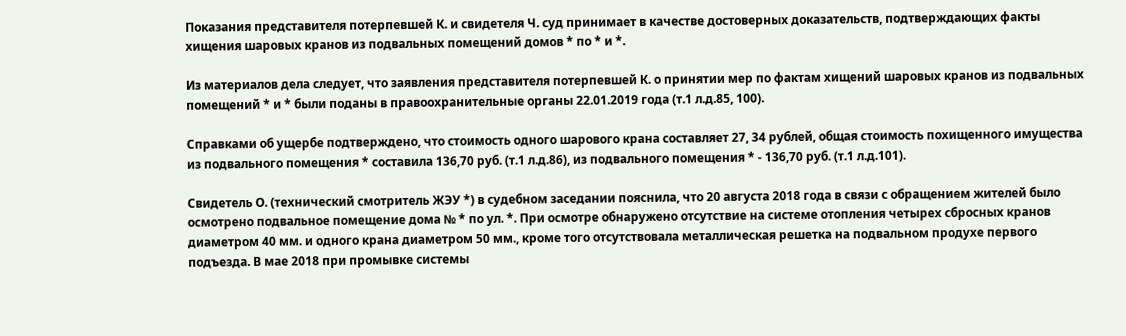Показания представителя потерпевшей К. и свидетеля Ч. суд принимает в качестве достоверных доказательств, подтверждающих факты хищения шаровых кранов из подвальных помещений домов * по * и *.

Из материалов дела следует, что заявления представителя потерпевшей К. о принятии мер по фактам хищений шаровых кранов из подвальных помещений * и * были поданы в правоохранительные органы 22.01.2019 года (т.1 л.д.85, 100).

Справками об ущербе подтверждено, что стоимость одного шарового крана составляет 27, 34 рублей, общая стоимость похищенного имущества из подвального помещения * составила 136,70 руб. (т.1 л.д.86), из подвального помещения * - 136,70 руб. (т.1 л.д.101).

Свидетель О. (технический смотритель ЖЭУ *) в судебном заседании пояснила, что 20 августа 2018 года в связи с обращением жителей было осмотрено подвальное помещение дома № * по ул. *. При осмотре обнаружено отсутствие на системе отопления четырех сбросных кранов диаметром 40 мм. и одного крана диаметром 50 мм., кроме того отсутствовала металлическая решетка на подвальном продухе первого подъезда. В мае 2018 при промывке системы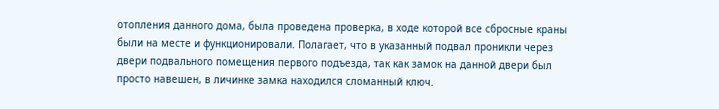отопления данного дома, была проведена проверка, в ходе которой все сбросные краны были на месте и функционировали. Полагает, что в указанный подвал проникли через двери подвального помещения первого подъезда, так как замок на данной двери был просто навешен, в личинке замка находился сломанный ключ.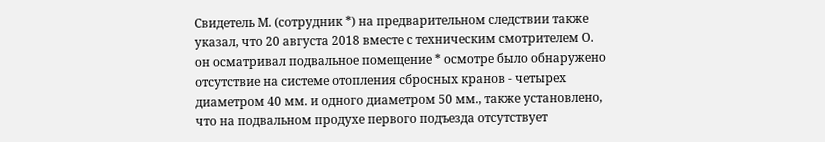Свидетель М. (сотрудник *) на предварительном следствии также указал, что 20 августа 2018 вместе с техническим смотрителем О. он осматривал подвальное помещение * осмотре было обнаружено отсутствие на системе отопления сбросных кранов - четырех диаметром 40 мм. и одного диаметром 50 мм., также установлено, что на подвальном продухе первого подъезда отсутствует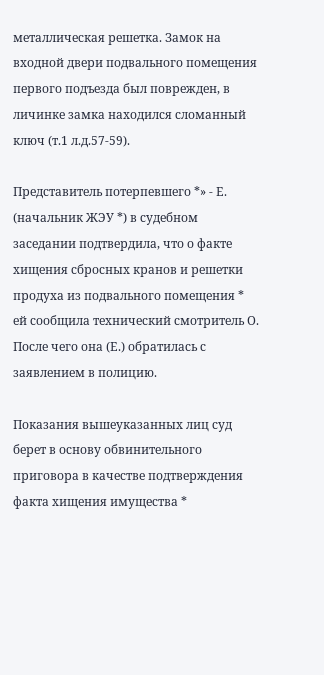металлическая решетка. Замок на входной двери подвального помещения первого подъезда был поврежден, в личинке замка находился сломанный ключ (т.1 л.д.57-59).

Представитель потерпевшего *» - Е. (начальник ЖЭУ *) в судебном заседании подтвердила, что о факте хищения сбросных кранов и решетки продуха из подвального помещения * ей сообщила технический смотритель О. После чего она (Е.) обратилась с заявлением в полицию.

Показания вышеуказанных лиц суд берет в основу обвинительного приговора в качестве подтверждения факта хищения имущества *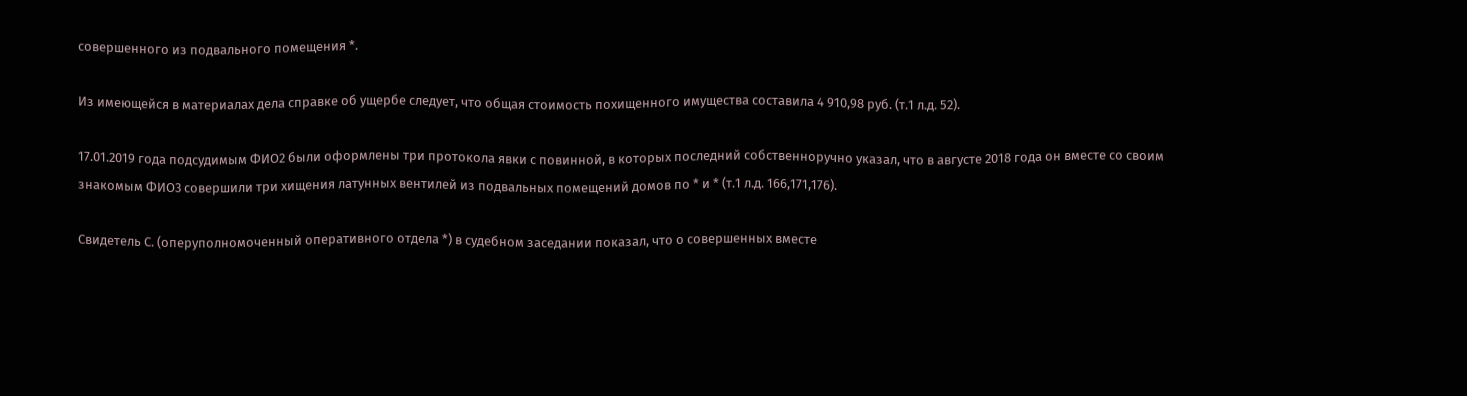совершенного из подвального помещения *.

Из имеющейся в материалах дела справке об ущербе следует, что общая стоимость похищенного имущества составила 4 910,98 руб. (т.1 л.д. 52).

17.01.2019 года подсудимым ФИО2 были оформлены три протокола явки с повинной, в которых последний собственноручно указал, что в августе 2018 года он вместе со своим знакомым ФИО3 совершили три хищения латунных вентилей из подвальных помещений домов по * и * (т.1 л.д. 166,171,176).

Свидетель С. (оперуполномоченный оперативного отдела *) в судебном заседании показал, что о совершенных вместе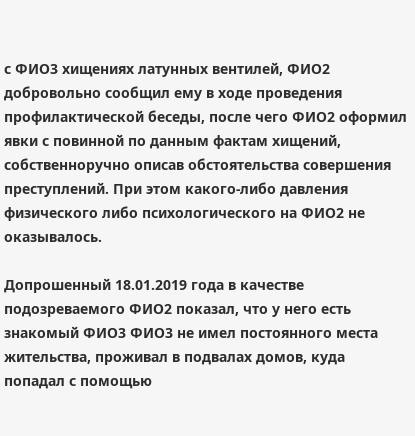с ФИО3 хищениях латунных вентилей, ФИО2 добровольно сообщил ему в ходе проведения профилактической беседы, после чего ФИО2 оформил явки с повинной по данным фактам хищений, собственноручно описав обстоятельства совершения преступлений. При этом какого-либо давления физического либо психологического на ФИО2 не оказывалось.

Допрошенный 18.01.2019 года в качестве подозреваемого ФИО2 показал, что у него есть знакомый ФИО3 ФИО3 не имел постоянного места жительства, проживал в подвалах домов, куда попадал с помощью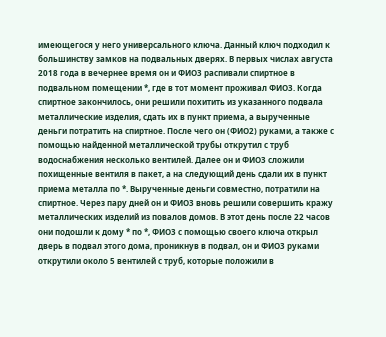имеющегося у него универсального ключа. Данный ключ подходил к большинству замков на подвальных дверях. В первых числах августа 2018 года в вечернее время он и ФИО3 распивали спиртное в подвальном помещении *, где в тот момент проживал ФИО3. Когда спиртное закончилось, они решили похитить из указанного подвала металлические изделия, сдать их в пункт приема, а вырученные деньги потратить на спиртное. После чего он (ФИО2) руками, а также с помощью найденной металлической трубы открутил с труб водоснабжения несколько вентилей. Далее он и ФИО3 сложили похищенные вентиля в пакет, а на следующий день сдали их в пункт приема металла по *. Вырученные деньги совместно, потратили на спиртное. Через пару дней он и ФИО3 вновь решили совершить кражу металлических изделий из повалов домов. В этот день после 22 часов они подошли к дому * по *, ФИО3 с помощью своего ключа открыл дверь в подвал этого дома, проникнув в подвал, он и ФИО3 руками открутили около 5 вентилей с труб, которые положили в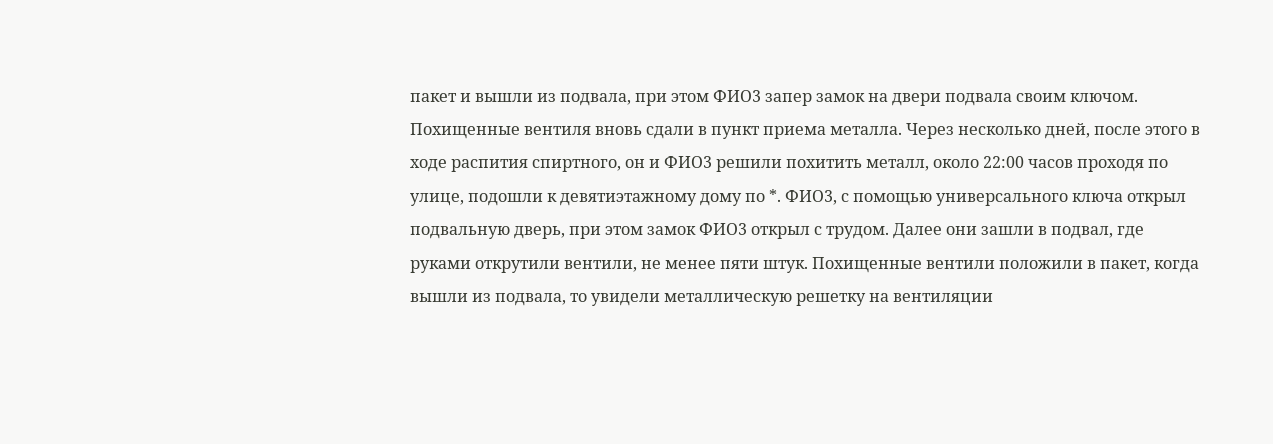пакет и вышли из подвала, при этом ФИО3 запер замок на двери подвала своим ключом. Похищенные вентиля вновь сдали в пункт приема металла. Через несколько дней, после этого в ходе распития спиртного, он и ФИО3 решили похитить металл, около 22:00 часов проходя по улице, подошли к девятиэтажному дому по *. ФИО3, с помощью универсального ключа открыл подвальную дверь, при этом замок ФИО3 открыл с трудом. Далее они зашли в подвал, где руками открутили вентили, не менее пяти штук. Похищенные вентили положили в пакет, когда вышли из подвала, то увидели металлическую решетку на вентиляции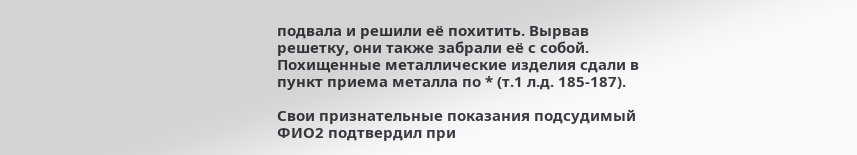подвала и решили её похитить. Вырвав решетку, они также забрали её с собой. Похищенные металлические изделия сдали в пункт приема металла по * (т.1 л.д. 185-187).

Свои признательные показания подсудимый ФИО2 подтвердил при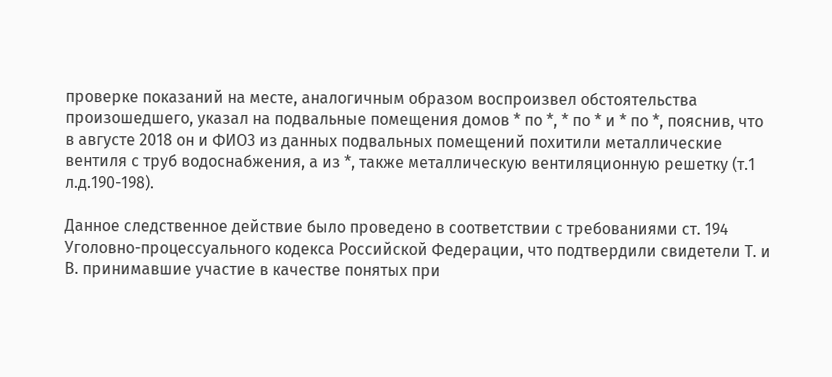проверке показаний на месте, аналогичным образом воспроизвел обстоятельства произошедшего, указал на подвальные помещения домов * по *, * по * и * по *, пояснив, что в августе 2018 он и ФИО3 из данных подвальных помещений похитили металлические вентиля с труб водоснабжения, а из *, также металлическую вентиляционную решетку (т.1 л.д.190-198).

Данное следственное действие было проведено в соответствии с требованиями ст. 194 Уголовно-процессуального кодекса Российской Федерации, что подтвердили свидетели Т. и В. принимавшие участие в качестве понятых при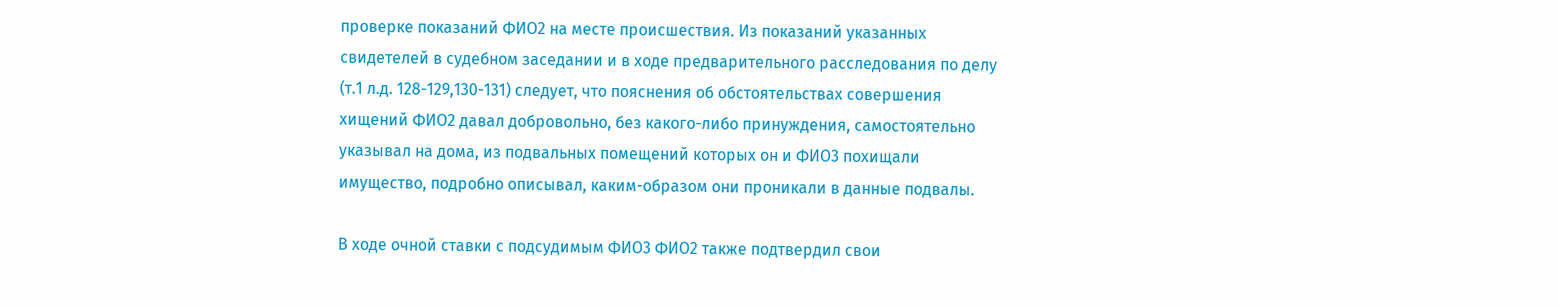проверке показаний ФИО2 на месте происшествия. Из показаний указанных свидетелей в судебном заседании и в ходе предварительного расследования по делу (т.1 л.д. 128-129,130-131) следует, что пояснения об обстоятельствах совершения хищений ФИО2 давал добровольно, без какого-либо принуждения, самостоятельно указывал на дома, из подвальных помещений которых он и ФИО3 похищали имущество, подробно описывал, каким-образом они проникали в данные подвалы.

В ходе очной ставки с подсудимым ФИО3 ФИО2 также подтвердил свои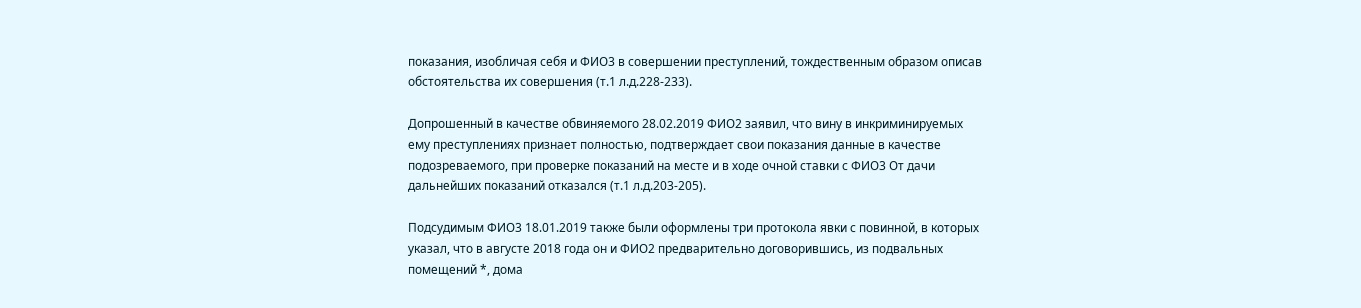показания, изобличая себя и ФИО3 в совершении преступлений, тождественным образом описав обстоятельства их совершения (т.1 л.д.228-233).

Допрошенный в качестве обвиняемого 28.02.2019 ФИО2 заявил, что вину в инкриминируемых ему преступлениях признает полностью, подтверждает свои показания данные в качестве подозреваемого, при проверке показаний на месте и в ходе очной ставки с ФИО3 От дачи дальнейших показаний отказался (т.1 л.д.203-205).

Подсудимым ФИО3 18.01.2019 также были оформлены три протокола явки с повинной, в которых указал, что в августе 2018 года он и ФИО2 предварительно договорившись, из подвальных помещений *, дома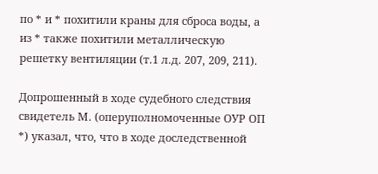по * и * похитили краны для сброса воды, а из * также похитили металлическую решетку вентиляции (т.1 л.д. 207, 209, 211).

Допрошенный в ходе судебного следствия свидетель М. (оперуполномоченные ОУР ОП *) указал, что, что в ходе доследственной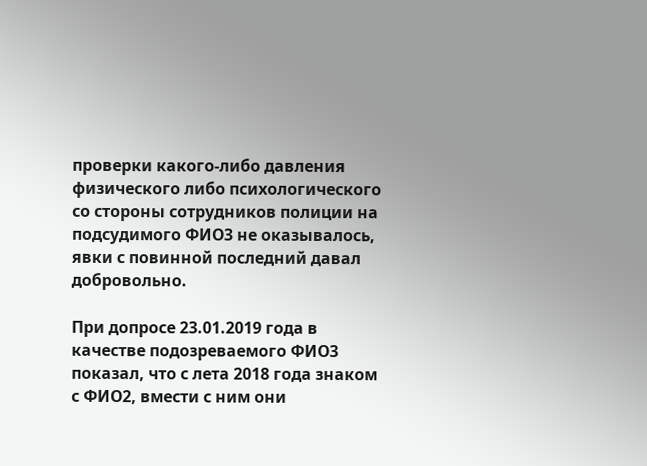проверки какого-либо давления физического либо психологического со стороны сотрудников полиции на подсудимого ФИО3 не оказывалось, явки с повинной последний давал добровольно.

При допросе 23.01.2019 года в качестве подозреваемого ФИО3 показал, что с лета 2018 года знаком с ФИО2, вмести с ним они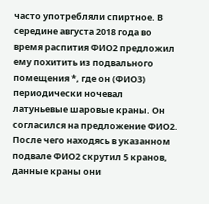часто употребляли спиртное. В середине августа 2018 года во время распития ФИО2 предложил ему похитить из подвального помещения *, где он (ФИО3) периодически ночевал латуньевые шаровые краны. Он согласился на предложение ФИО2. После чего находясь в указанном подвале ФИО2 скрутил 5 кранов, данные краны они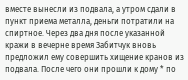вместе вынесли из подвала, а утром сдали в пункт приема металла, деньги потратили на спиртное. Через два дня после указанной кражи в вечерне время Забитчук вновь предложил ему совершить хищение кранов из подвала. После чего они прошли к дому * по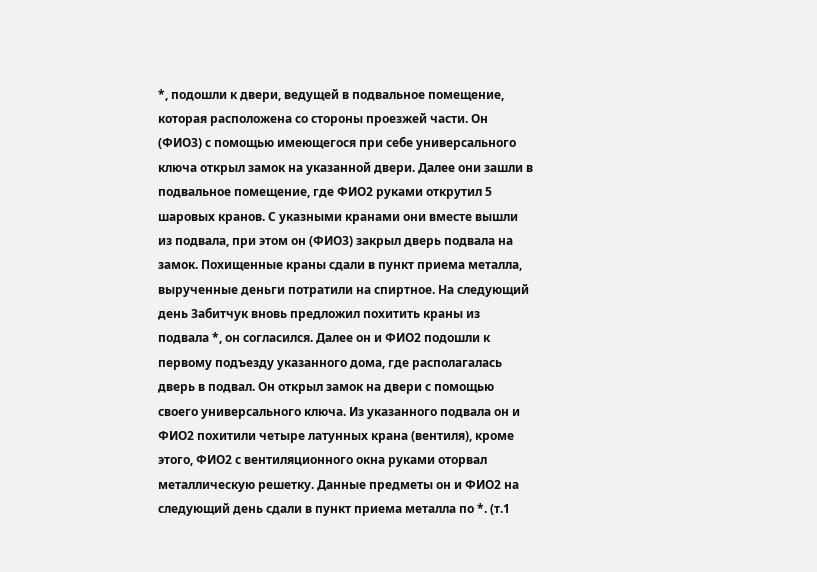*, подошли к двери, ведущей в подвальное помещение, которая расположена со стороны проезжей части. Он (ФИО3) с помощью имеющегося при себе универсального ключа открыл замок на указанной двери. Далее они зашли в подвальное помещение, где ФИО2 руками открутил 5 шаровых кранов. С указными кранами они вместе вышли из подвала, при этом он (ФИО3) закрыл дверь подвала на замок. Похищенные краны сдали в пункт приема металла, вырученные деньги потратили на спиртное. На следующий день Забитчук вновь предложил похитить краны из подвала *, он согласился. Далее он и ФИО2 подошли к первому подъезду указанного дома, где располагалась дверь в подвал. Он открыл замок на двери с помощью своего универсального ключа. Из указанного подвала он и ФИО2 похитили четыре латунных крана (вентиля), кроме этого, ФИО2 с вентиляционного окна руками оторвал металлическую решетку. Данные предметы он и ФИО2 на следующий день сдали в пункт приема металла по *. (т.1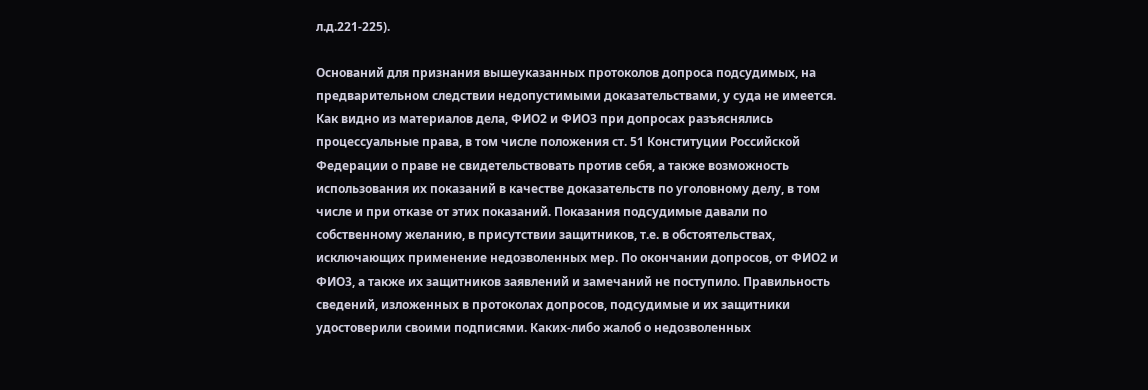л.д.221-225).

Оснований для признания вышеуказанных протоколов допроса подсудимых, на предварительном следствии недопустимыми доказательствами, у суда не имеется. Как видно из материалов дела, ФИО2 и ФИО3 при допросах разъяснялись процессуальные права, в том числе положения ст. 51 Конституции Российской Федерации о праве не свидетельствовать против себя, а также возможность использования их показаний в качестве доказательств по уголовному делу, в том числе и при отказе от этих показаний. Показания подсудимые давали по собственному желанию, в присутствии защитников, т.е. в обстоятельствах, исключающих применение недозволенных мер. По окончании допросов, от ФИО2 и ФИО3, а также их защитников заявлений и замечаний не поступило. Правильность сведений, изложенных в протоколах допросов, подсудимые и их защитники удостоверили своими подписями. Каких-либо жалоб о недозволенных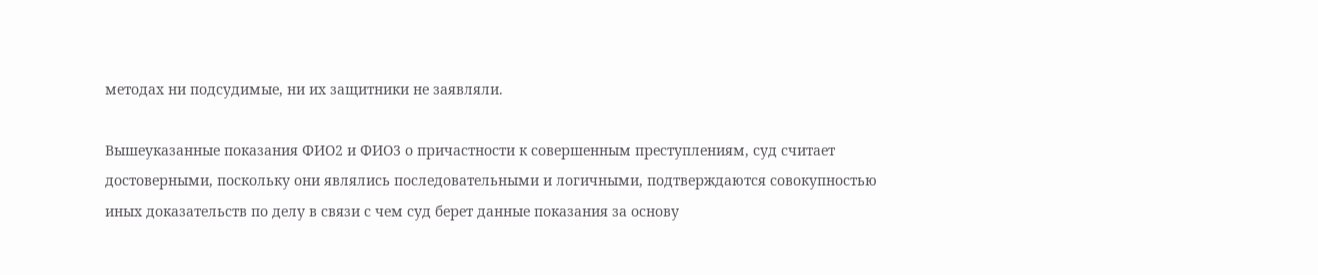методах ни подсудимые, ни их защитники не заявляли.

Вышеуказанные показания ФИО2 и ФИО3 о причастности к совершенным преступлениям, суд считает достоверными, поскольку они являлись последовательными и логичными, подтверждаются совокупностью иных доказательств по делу в связи с чем суд берет данные показания за основу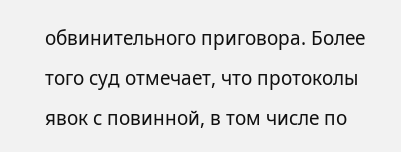обвинительного приговора. Более того суд отмечает, что протоколы явок с повинной, в том числе по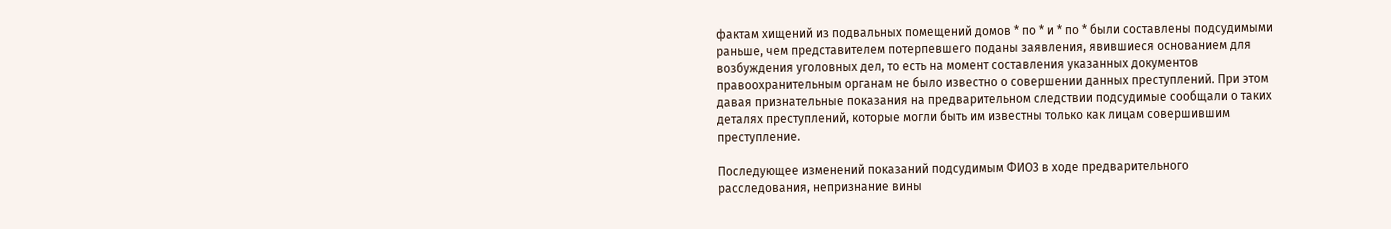фактам хищений из подвальных помещений домов * по * и * по * были составлены подсудимыми раньше, чем представителем потерпевшего поданы заявления, явившиеся основанием для возбуждения уголовных дел, то есть на момент составления указанных документов правоохранительным органам не было известно о совершении данных преступлений. При этом давая признательные показания на предварительном следствии подсудимые сообщали о таких деталях преступлений, которые могли быть им известны только как лицам совершившим преступление.

Последующее изменений показаний подсудимым ФИО3 в ходе предварительного расследования, непризнание вины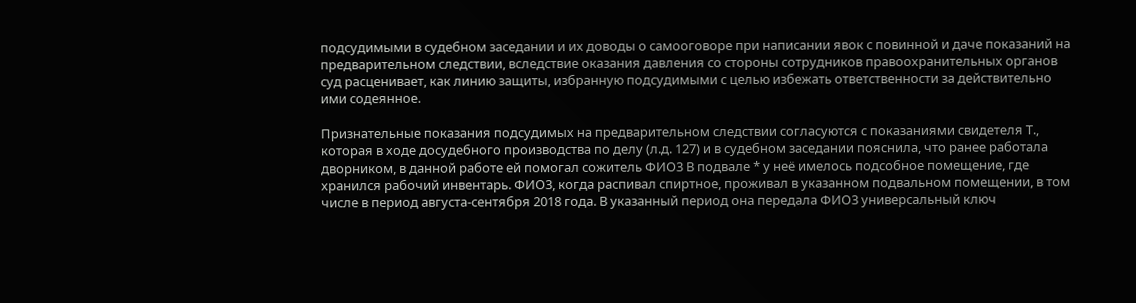подсудимыми в судебном заседании и их доводы о самооговоре при написании явок с повинной и даче показаний на предварительном следствии, вследствие оказания давления со стороны сотрудников правоохранительных органов суд расценивает, как линию защиты, избранную подсудимыми с целью избежать ответственности за действительно ими содеянное.

Признательные показания подсудимых на предварительном следствии согласуются с показаниями свидетеля Т., которая в ходе досудебного производства по делу (л.д. 127) и в судебном заседании пояснила, что ранее работала дворником, в данной работе ей помогал сожитель ФИО3 В подвале * у неё имелось подсобное помещение, где хранился рабочий инвентарь. ФИО3, когда распивал спиртное, проживал в указанном подвальном помещении, в том числе в период августа-сентября 2018 года. В указанный период она передала ФИО3 универсальный ключ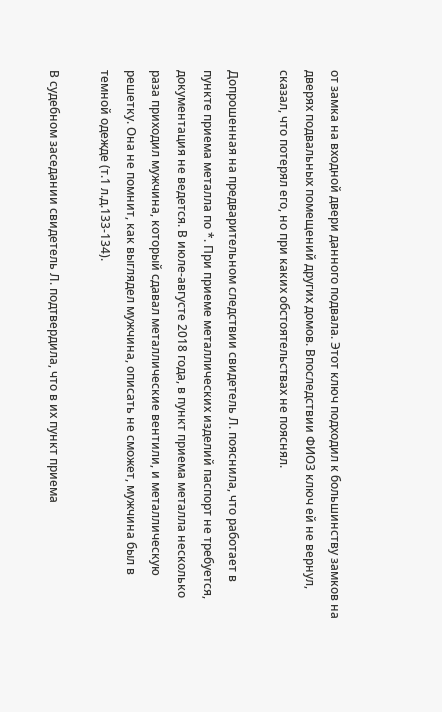от замка на входной двери данного подвала. Этот ключ подходил к большинству замков на дверях подвальных помещений других домов. Впоследствии ФИО3 ключ ей не вернул, сказал, что потерял его, но при каких обстоятельствах не пояснял.

Допрошенная на предварительном следствии свидетель Л. пояснила, что работает в пункте приема металла по *. При приеме металлических изделий паспорт не требуется, документация не ведется. В июле-августе 2018 года, в пункт приема металла несколько раза приходил мужчина, который сдавал металлические вентили, и металлическую решетку. Она не помнит, как выглядел мужчина, описать не сможет, мужчина был в темной одежде (т.1 л.д.133-134).

В судебном заседании свидетель Л. подтвердила, что в их пункт приема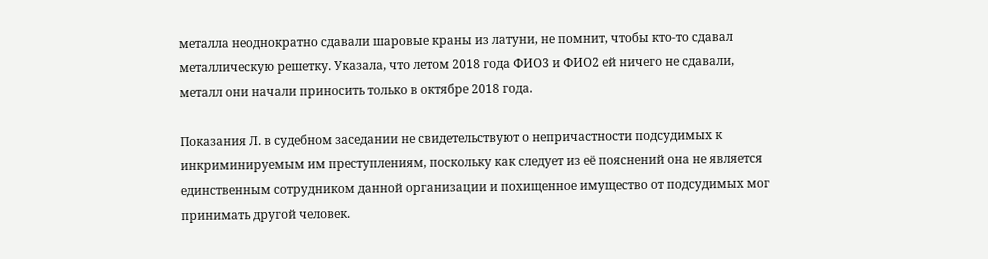металла неоднократно сдавали шаровые краны из латуни, не помнит, чтобы кто-то сдавал металлическую решетку. Указала, что летом 2018 года ФИО3 и ФИО2 ей ничего не сдавали, металл они начали приносить только в октябре 2018 года.

Показания Л. в судебном заседании не свидетельствуют о непричастности подсудимых к инкриминируемым им преступлениям, поскольку как следует из её пояснений она не является единственным сотрудником данной организации и похищенное имущество от подсудимых мог принимать другой человек.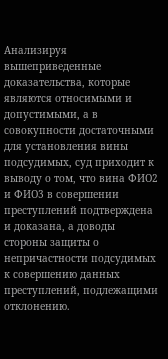Анализируя вышеприведенные доказательства, которые являются относимыми и допустимыми, а в совокупности достаточными для установления вины подсудимых, суд приходит к выводу о том, что вина ФИО2 и ФИО3 в совершении преступлений подтверждена и доказана, а доводы стороны защиты о непричастности подсудимых к совершению данных преступлений, подлежащими отклонению.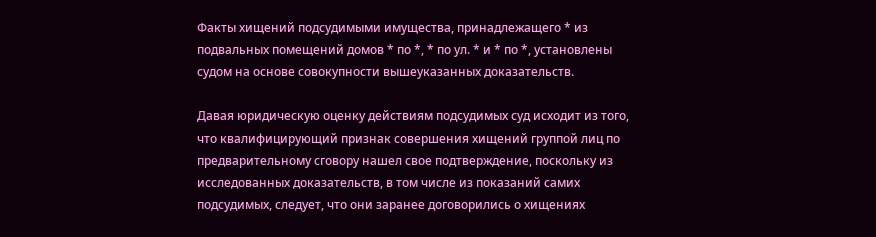Факты хищений подсудимыми имущества, принадлежащего * из подвальных помещений домов * по *, * по ул. * и * по *, установлены судом на основе совокупности вышеуказанных доказательств.

Давая юридическую оценку действиям подсудимых суд исходит из того, что квалифицирующий признак совершения хищений группой лиц по предварительному сговору нашел свое подтверждение, поскольку из исследованных доказательств, в том числе из показаний самих подсудимых, следует, что они заранее договорились о хищениях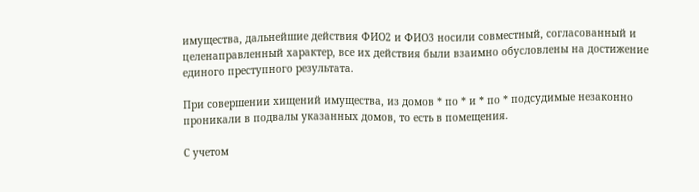имущества, дальнейшие действия ФИО2 и ФИО3 носили совместный, согласованный и целенаправленный характер, все их действия были взаимно обусловлены на достижение единого преступного результата.

При совершении хищений имущества, из домов * по * и * по * подсудимые незаконно проникали в подвалы указанных домов, то есть в помещения.

С учетом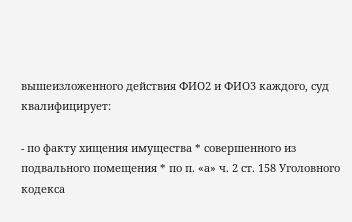вышеизложенного действия ФИО2 и ФИО3 каждого, суд квалифицирует:

- по факту хищения имущества * совершенного из подвального помещения * по п. «а» ч. 2 ст. 158 Уголовного кодекса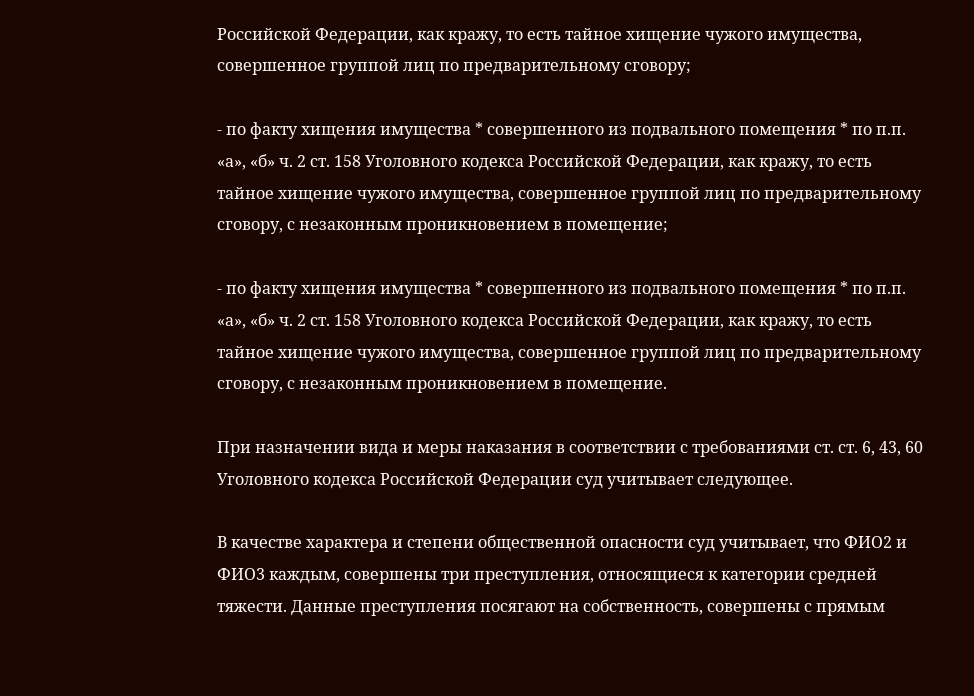Российской Федерации, как кражу, то есть тайное хищение чужого имущества, совершенное группой лиц по предварительному сговору;

- по факту хищения имущества * совершенного из подвального помещения * по п.п. «а», «б» ч. 2 ст. 158 Уголовного кодекса Российской Федерации, как кражу, то есть тайное хищение чужого имущества, совершенное группой лиц по предварительному сговору, с незаконным проникновением в помещение;

- по факту хищения имущества * совершенного из подвального помещения * по п.п. «а», «б» ч. 2 ст. 158 Уголовного кодекса Российской Федерации, как кражу, то есть тайное хищение чужого имущества, совершенное группой лиц по предварительному сговору, с незаконным проникновением в помещение.

При назначении вида и меры наказания в соответствии с требованиями ст. ст. 6, 43, 60 Уголовного кодекса Российской Федерации суд учитывает следующее.

В качестве характера и степени общественной опасности суд учитывает, что ФИО2 и ФИО3 каждым, совершены три преступления, относящиеся к категории средней тяжести. Данные преступления посягают на собственность, совершены с прямым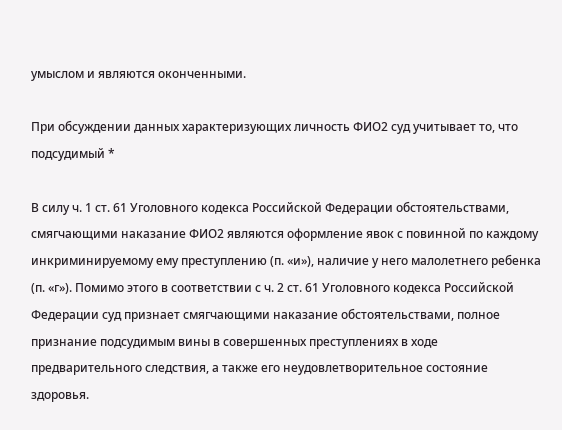умыслом и являются оконченными.

При обсуждении данных характеризующих личность ФИО2 суд учитывает то, что подсудимый *

В силу ч. 1 ст. 61 Уголовного кодекса Российской Федерации обстоятельствами, смягчающими наказание ФИО2 являются оформление явок с повинной по каждому инкриминируемому ему преступлению (п. «и»), наличие у него малолетнего ребенка (п. «г»). Помимо этого в соответствии с ч. 2 ст. 61 Уголовного кодекса Российской Федерации суд признает смягчающими наказание обстоятельствами, полное признание подсудимым вины в совершенных преступлениях в ходе предварительного следствия, а также его неудовлетворительное состояние здоровья.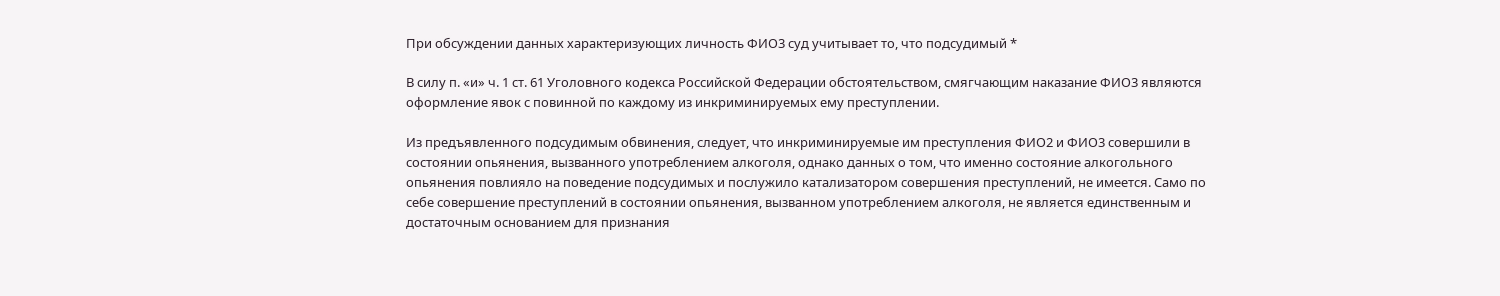При обсуждении данных характеризующих личность ФИО3 суд учитывает то, что подсудимый *

В силу п. «и» ч. 1 ст. 61 Уголовного кодекса Российской Федерации обстоятельством, смягчающим наказание ФИО3 являются оформление явок с повинной по каждому из инкриминируемых ему преступлении.

Из предъявленного подсудимым обвинения, следует, что инкриминируемые им преступления ФИО2 и ФИО3 совершили в состоянии опьянения, вызванного употреблением алкоголя, однако данных о том, что именно состояние алкогольного опьянения повлияло на поведение подсудимых и послужило катализатором совершения преступлений, не имеется. Само по себе совершение преступлений в состоянии опьянения, вызванном употреблением алкоголя, не является единственным и достаточным основанием для признания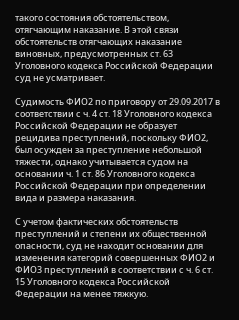такого состояния обстоятельством, отягчающим наказание. В этой связи обстоятельств отягчающих наказание виновных, предусмотренных ст. 63 Уголовного кодекса Российской Федерации суд не усматривает.

Судимость ФИО2 по приговору от 29.09.2017 в соответствии с ч. 4 ст. 18 Уголовного кодекса Российской Федерации не образует рецидива преступлений, поскольку ФИО2, был осужден за преступление небольшой тяжести, однако учитывается судом на основании ч. 1 ст. 86 Уголовного кодекса Российской Федерации при определении вида и размера наказания.

С учетом фактических обстоятельств преступлений и степени их общественной опасности, суд не находит основании для изменения категорий совершенных ФИО2 и ФИО3 преступлений в соответствии с ч. 6 ст. 15 Уголовного кодекса Российской Федерации на менее тяжкую.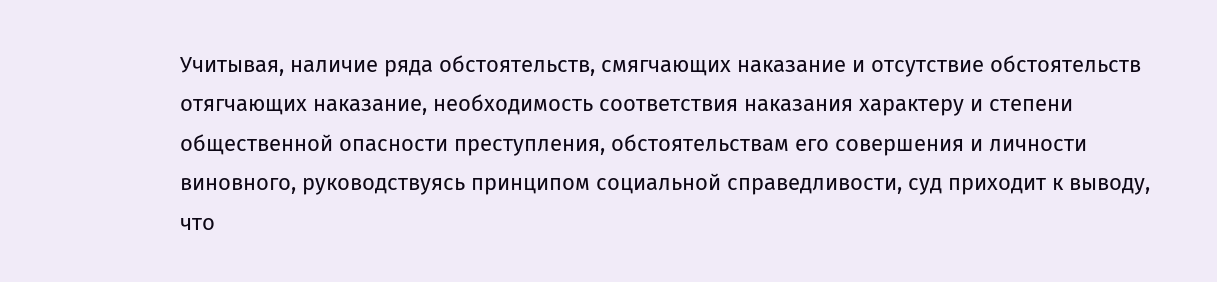Учитывая, наличие ряда обстоятельств, смягчающих наказание и отсутствие обстоятельств отягчающих наказание, необходимость соответствия наказания характеру и степени общественной опасности преступления, обстоятельствам его совершения и личности виновного, руководствуясь принципом социальной справедливости, суд приходит к выводу, что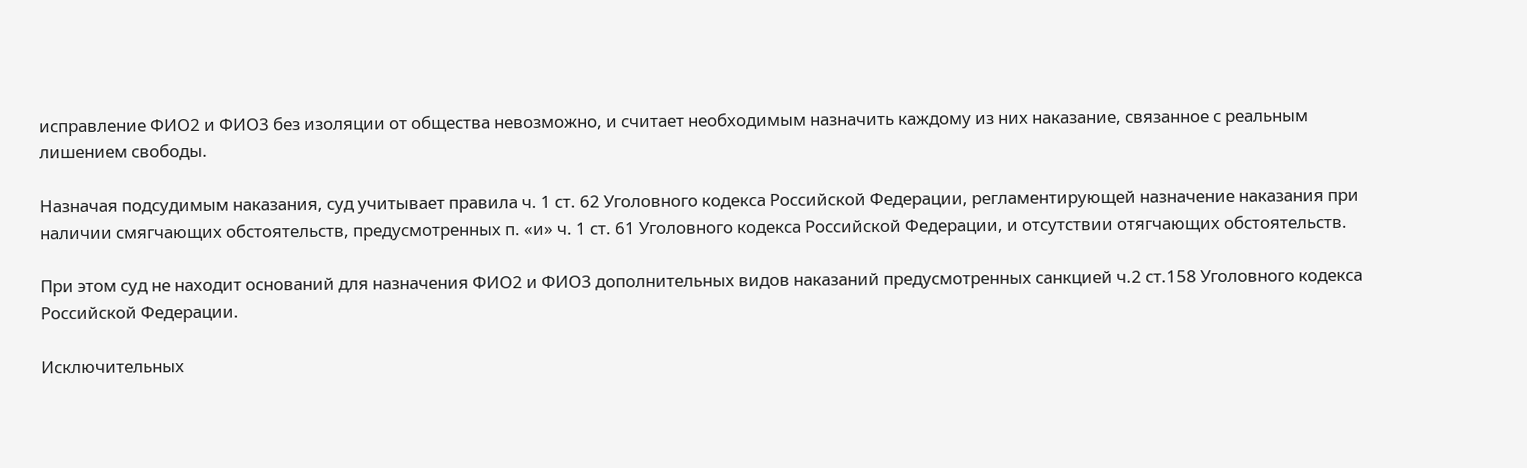исправление ФИО2 и ФИО3 без изоляции от общества невозможно, и считает необходимым назначить каждому из них наказание, связанное с реальным лишением свободы.

Назначая подсудимым наказания, суд учитывает правила ч. 1 ст. 62 Уголовного кодекса Российской Федерации, регламентирующей назначение наказания при наличии смягчающих обстоятельств, предусмотренных п. «и» ч. 1 ст. 61 Уголовного кодекса Российской Федерации, и отсутствии отягчающих обстоятельств.

При этом суд не находит оснований для назначения ФИО2 и ФИО3 дополнительных видов наказаний предусмотренных санкцией ч.2 ст.158 Уголовного кодекса Российской Федерации.

Исключительных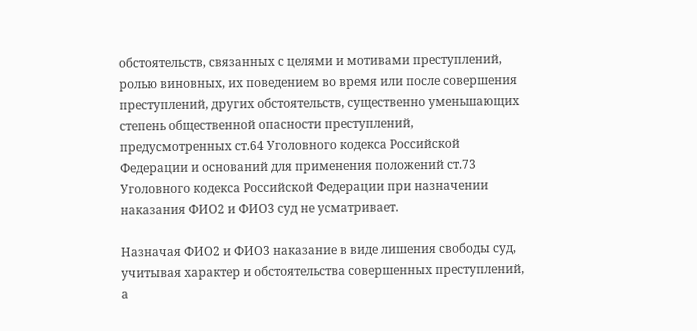обстоятельств, связанных с целями и мотивами преступлений, ролью виновных, их поведением во время или после совершения преступлений, других обстоятельств, существенно уменьшающих степень общественной опасности преступлений, предусмотренных ст.64 Уголовного кодекса Российской Федерации и оснований для применения положений ст.73 Уголовного кодекса Российской Федерации при назначении наказания ФИО2 и ФИО3 суд не усматривает.

Назначая ФИО2 и ФИО3 наказание в виде лишения свободы суд, учитывая характер и обстоятельства совершенных преступлений, а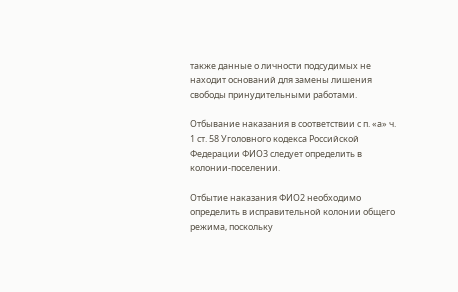также данные о личности подсудимых не находит оснований для замены лишения свободы принудительными работами.

Отбывание наказания в соответствии с п. «а» ч. 1 ст. 58 Уголовного кодекса Российской Федерации ФИО3 следует определить в колонии-поселении.

Отбытие наказания ФИО2 необходимо определить в исправительной колонии общего режима, поскольку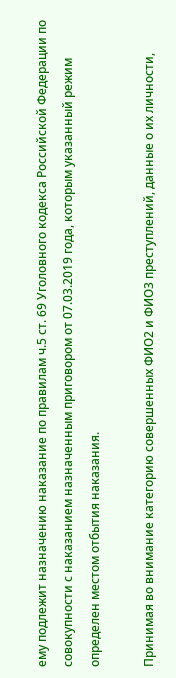ему подлежит назначению наказание по правилам ч.5 ст. 69 Уголовного кодекса Российской Федерации по совокупности с наказанием назначенным приговором от 07.03.2019 года, которым указанный режим определен местом отбытия наказания.

Принимая во внимание категорию совершенных ФИО2 и ФИО3 преступлений, данные о их личности,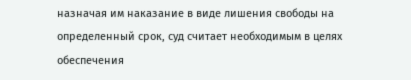назначая им наказание в виде лишения свободы на определенный срок, суд считает необходимым в целях обеспечения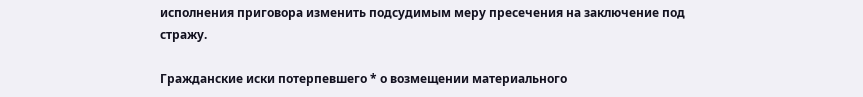исполнения приговора изменить подсудимым меру пресечения на заключение под стражу.

Гражданские иски потерпевшего * о возмещении материального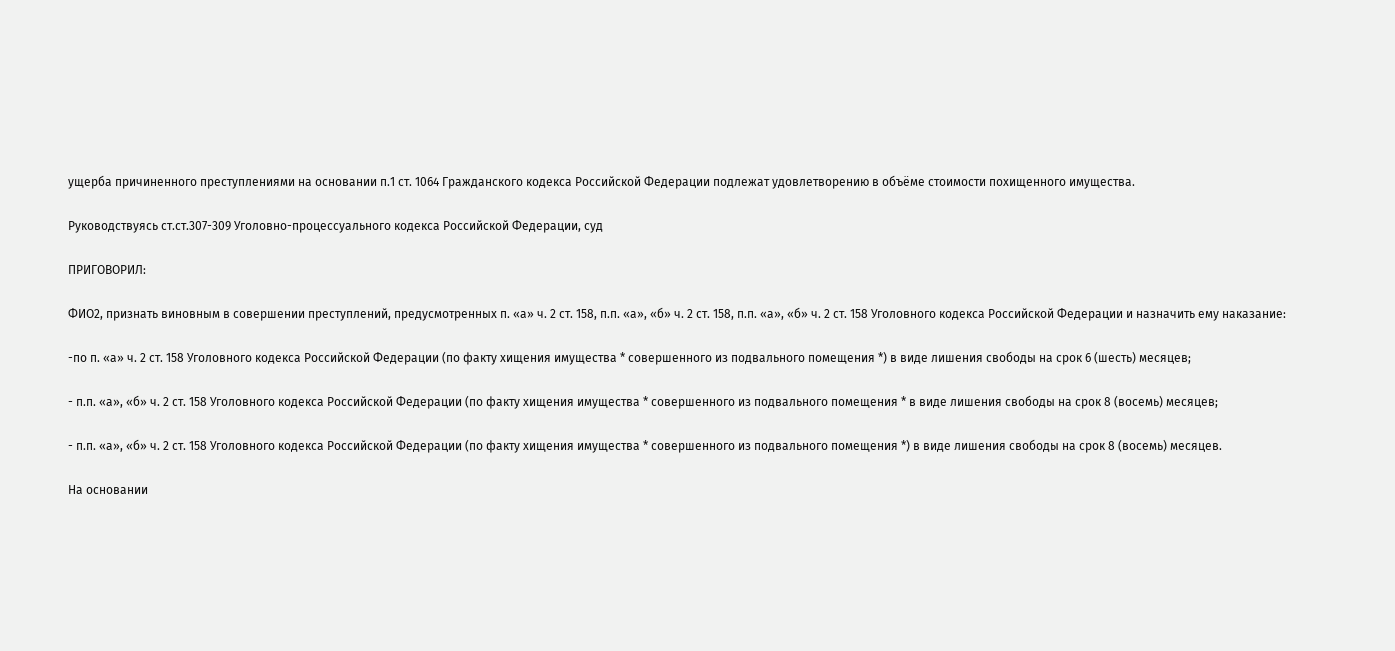ущерба причиненного преступлениями на основании п.1 ст. 1064 Гражданского кодекса Российской Федерации подлежат удовлетворению в объёме стоимости похищенного имущества.

Руководствуясь ст.ст.307-309 Уголовно-процессуального кодекса Российской Федерации, суд

ПРИГОВОРИЛ:

ФИО2, признать виновным в совершении преступлений, предусмотренных п. «а» ч. 2 ст. 158, п.п. «а», «б» ч. 2 ст. 158, п.п. «а», «б» ч. 2 ст. 158 Уголовного кодекса Российской Федерации и назначить ему наказание:

-по п. «а» ч. 2 ст. 158 Уголовного кодекса Российской Федерации (по факту хищения имущества * совершенного из подвального помещения *) в виде лишения свободы на срок 6 (шесть) месяцев;

- п.п. «а», «б» ч. 2 ст. 158 Уголовного кодекса Российской Федерации (по факту хищения имущества * совершенного из подвального помещения * в виде лишения свободы на срок 8 (восемь) месяцев;

- п.п. «а», «б» ч. 2 ст. 158 Уголовного кодекса Российской Федерации (по факту хищения имущества * совершенного из подвального помещения *) в виде лишения свободы на срок 8 (восемь) месяцев.

На основании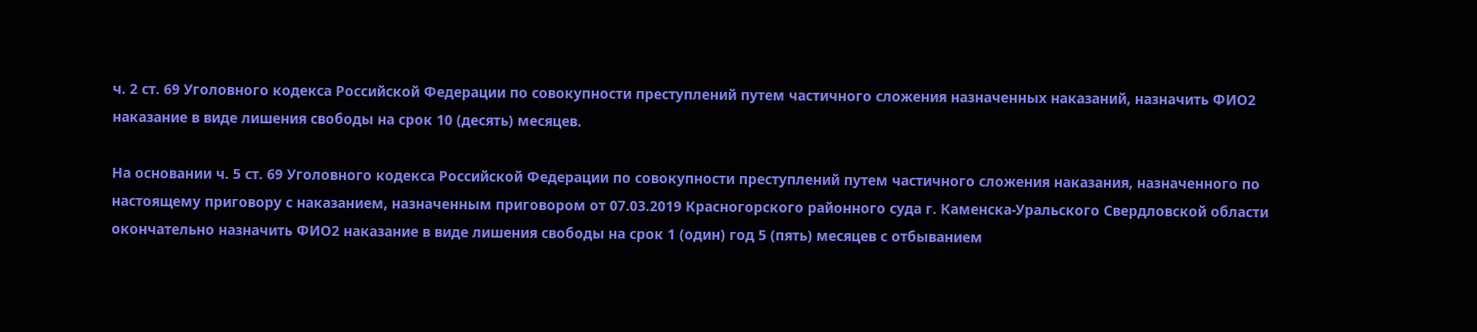ч. 2 ст. 69 Уголовного кодекса Российской Федерации по совокупности преступлений путем частичного сложения назначенных наказаний, назначить ФИО2 наказание в виде лишения свободы на срок 10 (десять) месяцев.

На основании ч. 5 ст. 69 Уголовного кодекса Российской Федерации по совокупности преступлений путем частичного сложения наказания, назначенного по настоящему приговору с наказанием, назначенным приговором от 07.03.2019 Красногорского районного суда г. Каменска-Уральского Свердловской области окончательно назначить ФИО2 наказание в виде лишения свободы на срок 1 (один) год 5 (пять) месяцев с отбыванием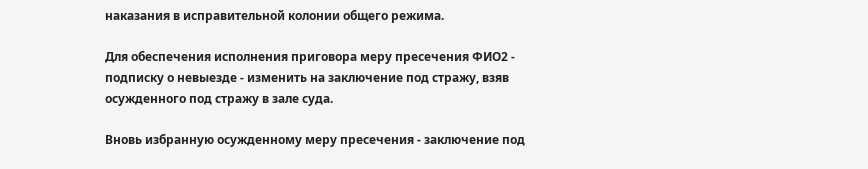наказания в исправительной колонии общего режима.

Для обеспечения исполнения приговора меру пресечения ФИО2 - подписку о невыезде - изменить на заключение под стражу, взяв осужденного под стражу в зале суда.

Вновь избранную осужденному меру пресечения - заключение под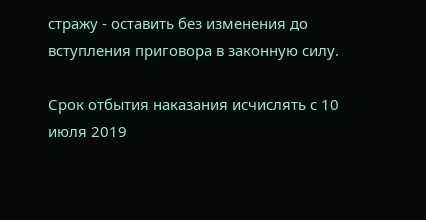стражу - оставить без изменения до вступления приговора в законную силу.

Срок отбытия наказания исчислять с 10 июля 2019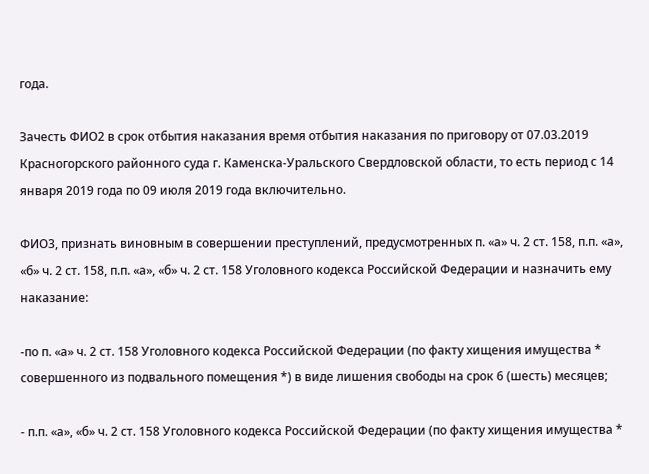года.

Зачесть ФИО2 в срок отбытия наказания время отбытия наказания по приговору от 07.03.2019 Красногорского районного суда г. Каменска-Уральского Свердловской области, то есть период с 14 января 2019 года по 09 июля 2019 года включительно.

ФИО3, признать виновным в совершении преступлений, предусмотренных п. «а» ч. 2 ст. 158, п.п. «а», «б» ч. 2 ст. 158, п.п. «а», «б» ч. 2 ст. 158 Уголовного кодекса Российской Федерации и назначить ему наказание:

-по п. «а» ч. 2 ст. 158 Уголовного кодекса Российской Федерации (по факту хищения имущества * совершенного из подвального помещения *) в виде лишения свободы на срок 6 (шесть) месяцев;

- п.п. «а», «б» ч. 2 ст. 158 Уголовного кодекса Российской Федерации (по факту хищения имущества *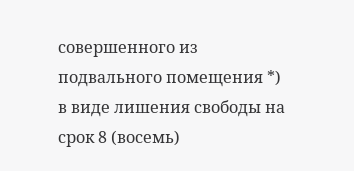совершенного из подвального помещения *) в виде лишения свободы на срок 8 (восемь)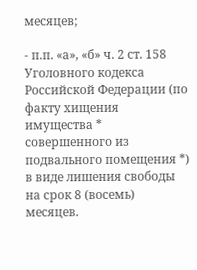месяцев;

- п.п. «а», «б» ч. 2 ст. 158 Уголовного кодекса Российской Федерации (по факту хищения имущества * совершенного из подвального помещения *) в виде лишения свободы на срок 8 (восемь) месяцев.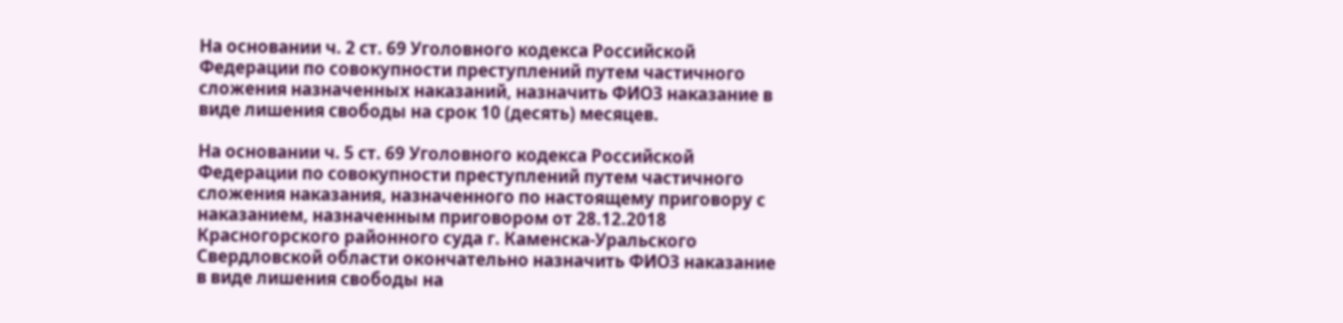На основании ч. 2 ст. 69 Уголовного кодекса Российской Федерации по совокупности преступлений путем частичного сложения назначенных наказаний, назначить ФИО3 наказание в виде лишения свободы на срок 10 (десять) месяцев.

На основании ч. 5 ст. 69 Уголовного кодекса Российской Федерации по совокупности преступлений путем частичного сложения наказания, назначенного по настоящему приговору с наказанием, назначенным приговором от 28.12.2018 Красногорского районного суда г. Каменска-Уральского Свердловской области окончательно назначить ФИО3 наказание в виде лишения свободы на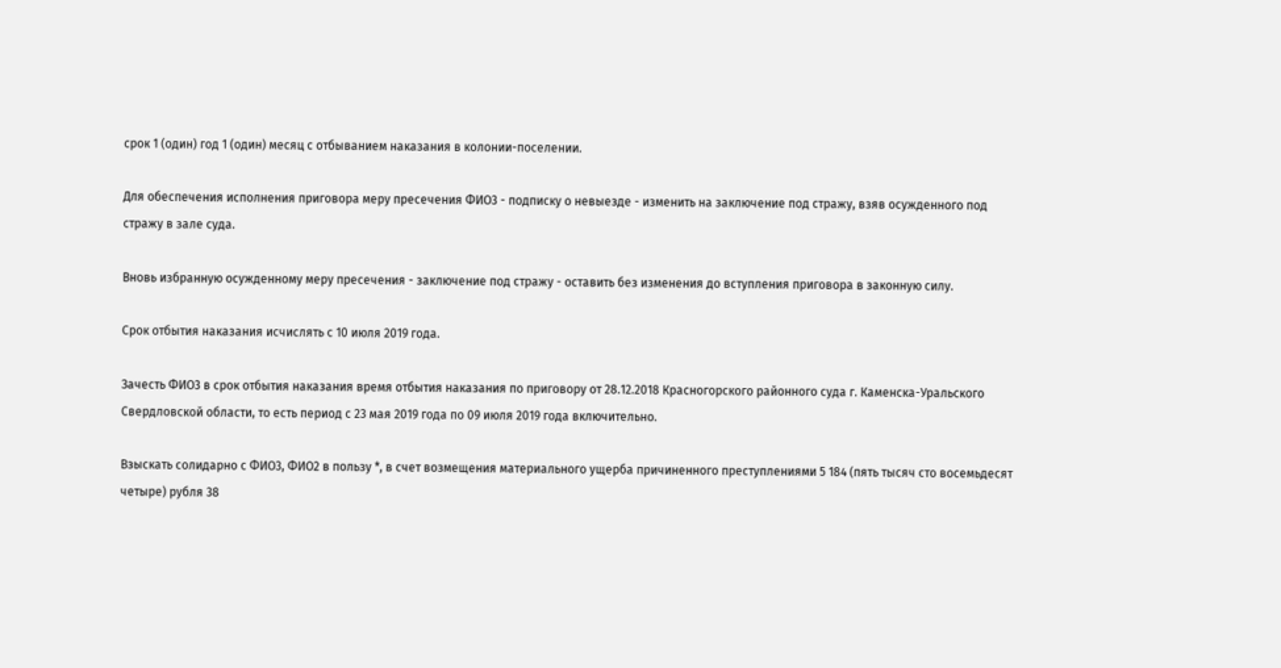срок 1 (один) год 1 (один) месяц с отбыванием наказания в колонии-поселении.

Для обеспечения исполнения приговора меру пресечения ФИО3 - подписку о невыезде - изменить на заключение под стражу, взяв осужденного под стражу в зале суда.

Вновь избранную осужденному меру пресечения - заключение под стражу - оставить без изменения до вступления приговора в законную силу.

Срок отбытия наказания исчислять с 10 июля 2019 года.

Зачесть ФИО3 в срок отбытия наказания время отбытия наказания по приговору от 28.12.2018 Красногорского районного суда г. Каменска-Уральского Свердловской области, то есть период с 23 мая 2019 года по 09 июля 2019 года включительно.

Взыскать солидарно с ФИО3, ФИО2 в пользу *, в счет возмещения материального ущерба причиненного преступлениями 5 184 (пять тысяч сто восемьдесят четыре) рубля 38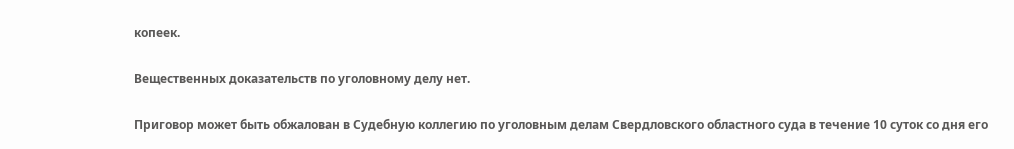копеек.

Вещественных доказательств по уголовному делу нет.

Приговор может быть обжалован в Судебную коллегию по уголовным делам Свердловского областного суда в течение 10 суток со дня его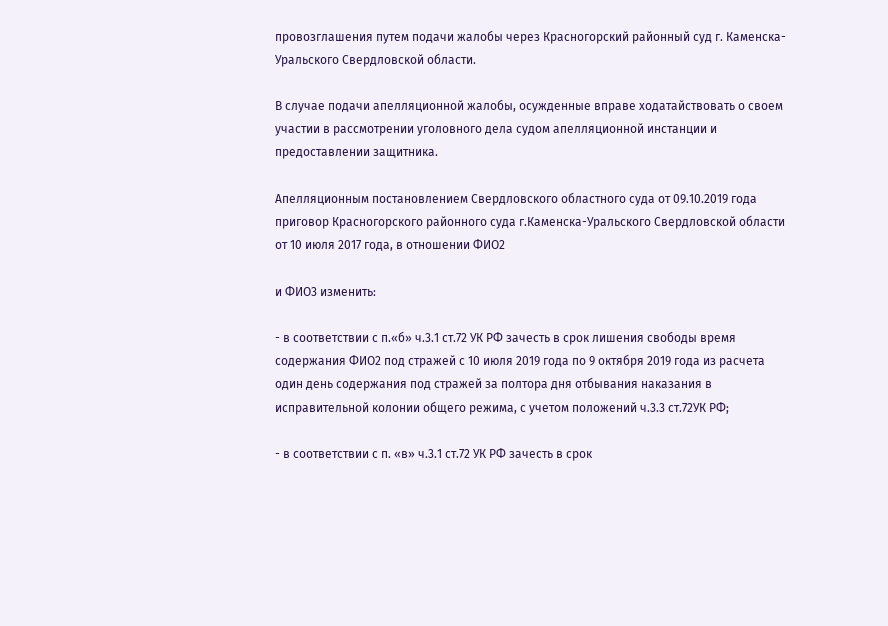провозглашения путем подачи жалобы через Красногорский районный суд г. Каменска-Уральского Свердловской области.

В случае подачи апелляционной жалобы, осужденные вправе ходатайствовать о своем участии в рассмотрении уголовного дела судом апелляционной инстанции и предоставлении защитника.

Апелляционным постановлением Свердловского областного суда от 09.10.2019 года приговор Красногорского районного суда г.Каменска-Уральского Свердловской области от 10 июля 2017 года, в отношении ФИО2

и ФИО3 изменить:

- в соответствии с п.«б» ч.3.1 ст.72 УК РФ зачесть в срок лишения свободы время содержания ФИО2 под стражей с 10 июля 2019 года по 9 октября 2019 года из расчета один день содержания под стражей за полтора дня отбывания наказания в исправительной колонии общего режима, с учетом положений ч.3.3 ст.72УК РФ;

- в соответствии с п. «в» ч.3.1 ст.72 УК РФ зачесть в срок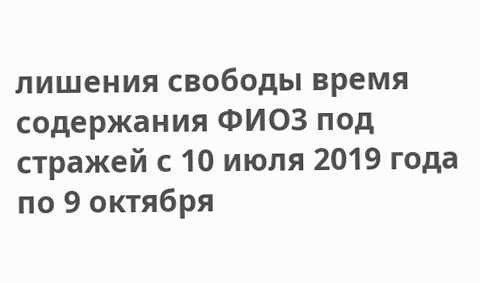лишения свободы время содержания ФИО3 под стражей с 10 июля 2019 года по 9 октября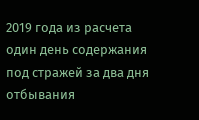2019 года из расчета один день содержания под стражей за два дня отбывания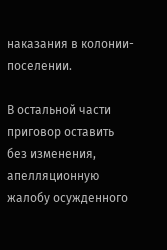наказания в колонии-поселении.

В остальной части приговор оставить без изменения, апелляционную жалобу осужденного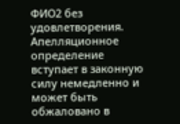ФИО2 без удовлетворения. Апелляционное определение вступает в законную силу немедленно и может быть обжаловано в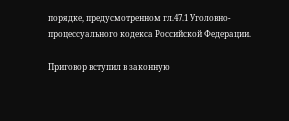порядке, предусмотренном гл.47.1 Уголовно-процессуального кодекса Российской Федерации.

Приговор вступил в законную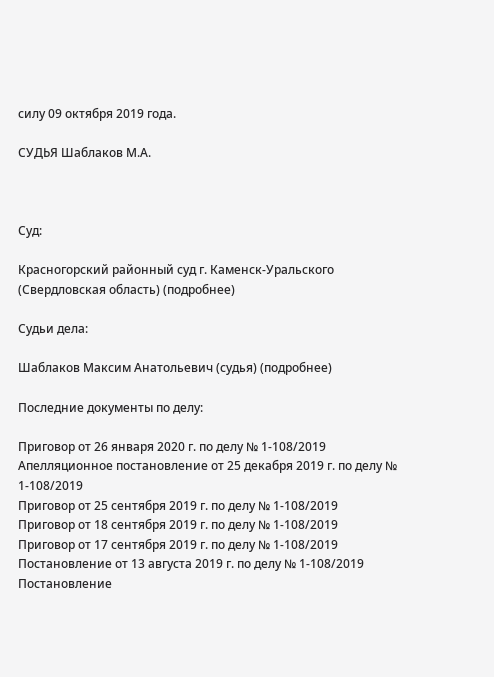силу 09 октября 2019 года.

СУДЬЯ Шаблаков М.А.



Суд:

Красногорский районный суд г. Каменск-Уральского (Свердловская область) (подробнее)

Судьи дела:

Шаблаков Максим Анатольевич (судья) (подробнее)

Последние документы по делу:

Приговор от 26 января 2020 г. по делу № 1-108/2019
Апелляционное постановление от 25 декабря 2019 г. по делу № 1-108/2019
Приговор от 25 сентября 2019 г. по делу № 1-108/2019
Приговор от 18 сентября 2019 г. по делу № 1-108/2019
Приговор от 17 сентября 2019 г. по делу № 1-108/2019
Постановление от 13 августа 2019 г. по делу № 1-108/2019
Постановление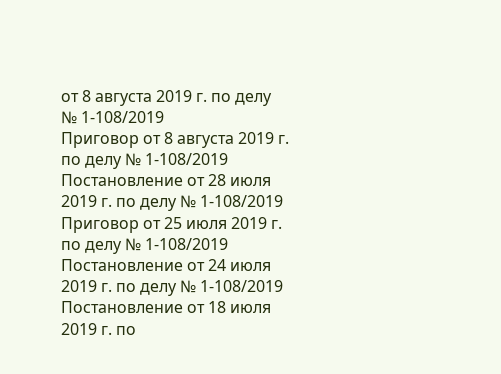от 8 августа 2019 г. по делу № 1-108/2019
Приговор от 8 августа 2019 г. по делу № 1-108/2019
Постановление от 28 июля 2019 г. по делу № 1-108/2019
Приговор от 25 июля 2019 г. по делу № 1-108/2019
Постановление от 24 июля 2019 г. по делу № 1-108/2019
Постановление от 18 июля 2019 г. по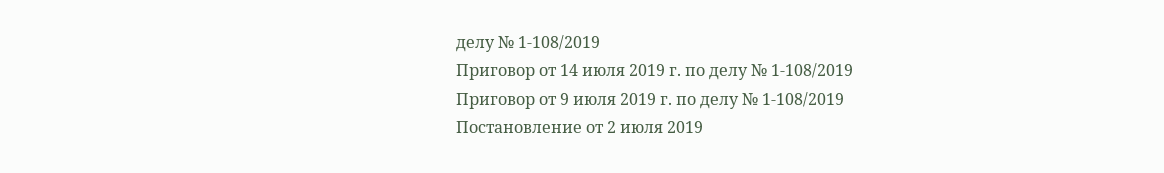делу № 1-108/2019
Приговор от 14 июля 2019 г. по делу № 1-108/2019
Приговор от 9 июля 2019 г. по делу № 1-108/2019
Постановление от 2 июля 2019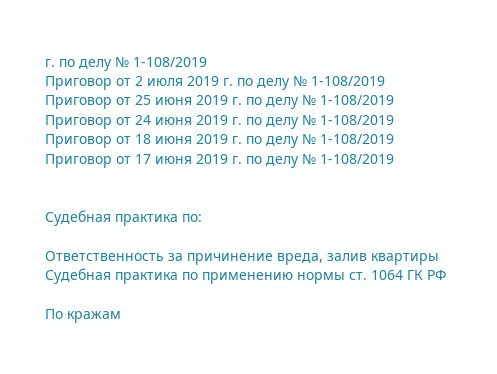г. по делу № 1-108/2019
Приговор от 2 июля 2019 г. по делу № 1-108/2019
Приговор от 25 июня 2019 г. по делу № 1-108/2019
Приговор от 24 июня 2019 г. по делу № 1-108/2019
Приговор от 18 июня 2019 г. по делу № 1-108/2019
Приговор от 17 июня 2019 г. по делу № 1-108/2019


Судебная практика по:

Ответственность за причинение вреда, залив квартиры
Судебная практика по применению нормы ст. 1064 ГК РФ

По кражам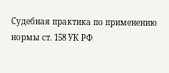Судебная практика по применению нормы ст. 158 УК РФ